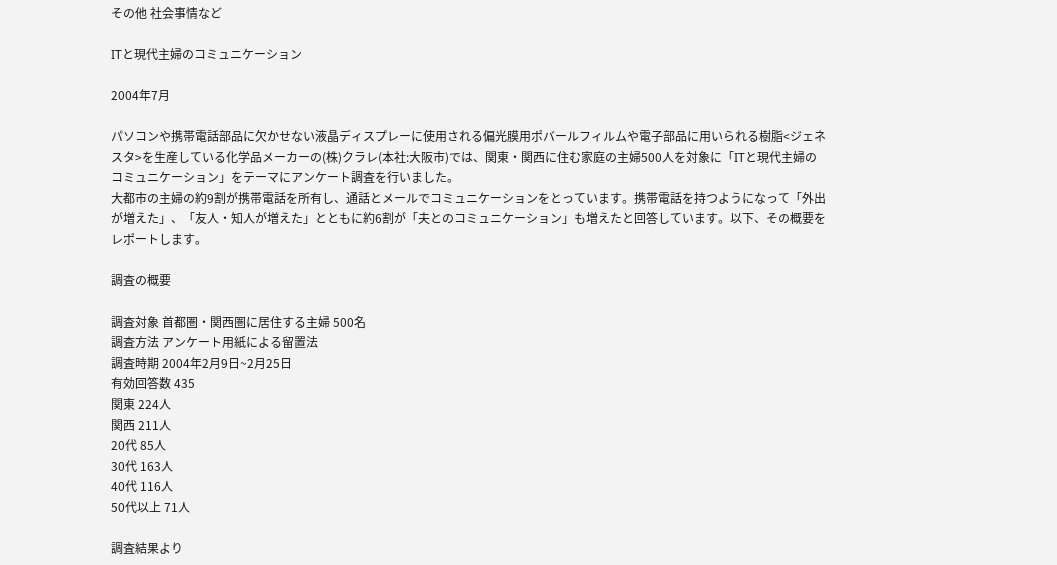その他 社会事情など

ITと現代主婦のコミュニケーション

2004年7月

パソコンや携帯電話部品に欠かせない液晶ディスプレーに使用される偏光膜用ポバールフィルムや電子部品に用いられる樹脂<ジェネスタ>を生産している化学品メーカーの(株)クラレ(本社:大阪市)では、関東・関西に住む家庭の主婦500人を対象に「ITと現代主婦のコミュニケーション」をテーマにアンケート調査を行いました。
大都市の主婦の約9割が携帯電話を所有し、通話とメールでコミュニケーションをとっています。携帯電話を持つようになって「外出が増えた」、「友人・知人が増えた」とともに約6割が「夫とのコミュニケーション」も増えたと回答しています。以下、その概要をレポートします。

調査の概要

調査対象 首都圏・関西圏に居住する主婦 500名
調査方法 アンケート用紙による留置法
調査時期 2004年2月9日~2月25日
有効回答数 435
関東 224人
関西 211人
20代 85人
30代 163人
40代 116人
50代以上 71人

調査結果より